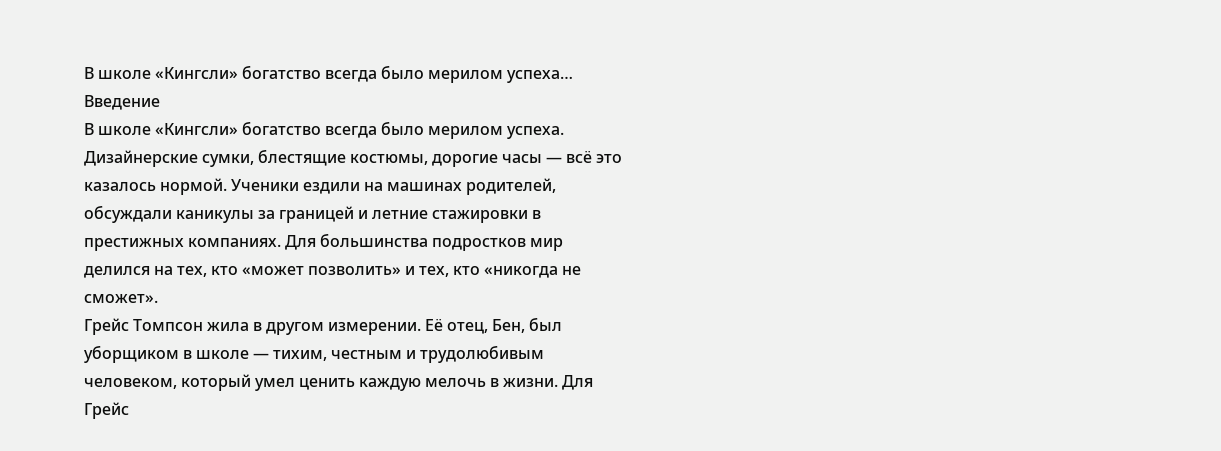В школе «Кингсли» богатство всегда было мерилом успеха…
Введение
В школе «Кингсли» богатство всегда было мерилом успеха. Дизайнерские сумки, блестящие костюмы, дорогие часы — всё это казалось нормой. Ученики ездили на машинах родителей, обсуждали каникулы за границей и летние стажировки в престижных компаниях. Для большинства подростков мир делился на тех, кто «может позволить» и тех, кто «никогда не сможет».
Грейс Томпсон жила в другом измерении. Её отец, Бен, был уборщиком в школе — тихим, честным и трудолюбивым человеком, который умел ценить каждую мелочь в жизни. Для Грейс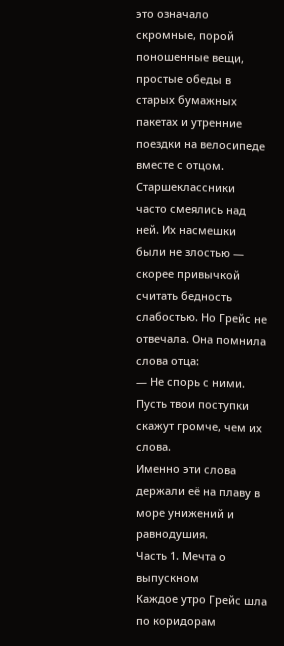это означало скромные, порой поношенные вещи, простые обеды в старых бумажных пакетах и утренние поездки на велосипеде вместе с отцом.
Старшеклассники часто смеялись над ней. Их насмешки были не злостью — скорее привычкой считать бедность слабостью. Но Грейс не отвечала. Она помнила слова отца:
— Не спорь с ними. Пусть твои поступки скажут громче, чем их слова.
Именно эти слова держали её на плаву в море унижений и равнодушия.
Часть 1. Мечта о выпускном
Каждое утро Грейс шла по коридорам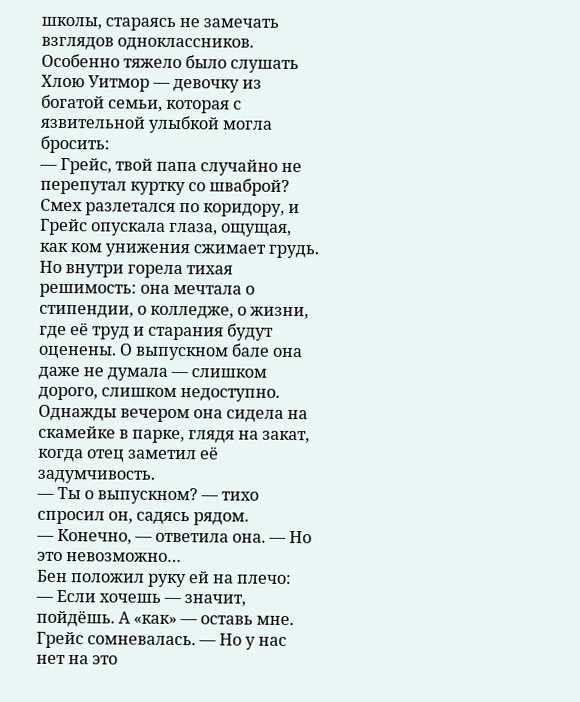школы, стараясь не замечать взглядов одноклассников. Особенно тяжело было слушать Хлою Уитмор — девочку из богатой семьи, которая с язвительной улыбкой могла бросить:
— Грейс, твой папа случайно не перепутал куртку со шваброй?
Смех разлетался по коридору, и Грейс опускала глаза, ощущая, как ком унижения сжимает грудь. Но внутри горела тихая решимость: она мечтала о стипендии, о колледже, о жизни, где её труд и старания будут оценены. О выпускном бале она даже не думала — слишком дорого, слишком недоступно.
Однажды вечером она сидела на скамейке в парке, глядя на закат, когда отец заметил её задумчивость.
— Ты о выпускном? — тихо спросил он, садясь рядом.
— Конечно, — ответила она. — Но это невозможно…
Бен положил руку ей на плечо:
— Если хочешь — значит, пойдёшь. А «как» — оставь мне.
Грейс сомневалась. — Но у нас нет на это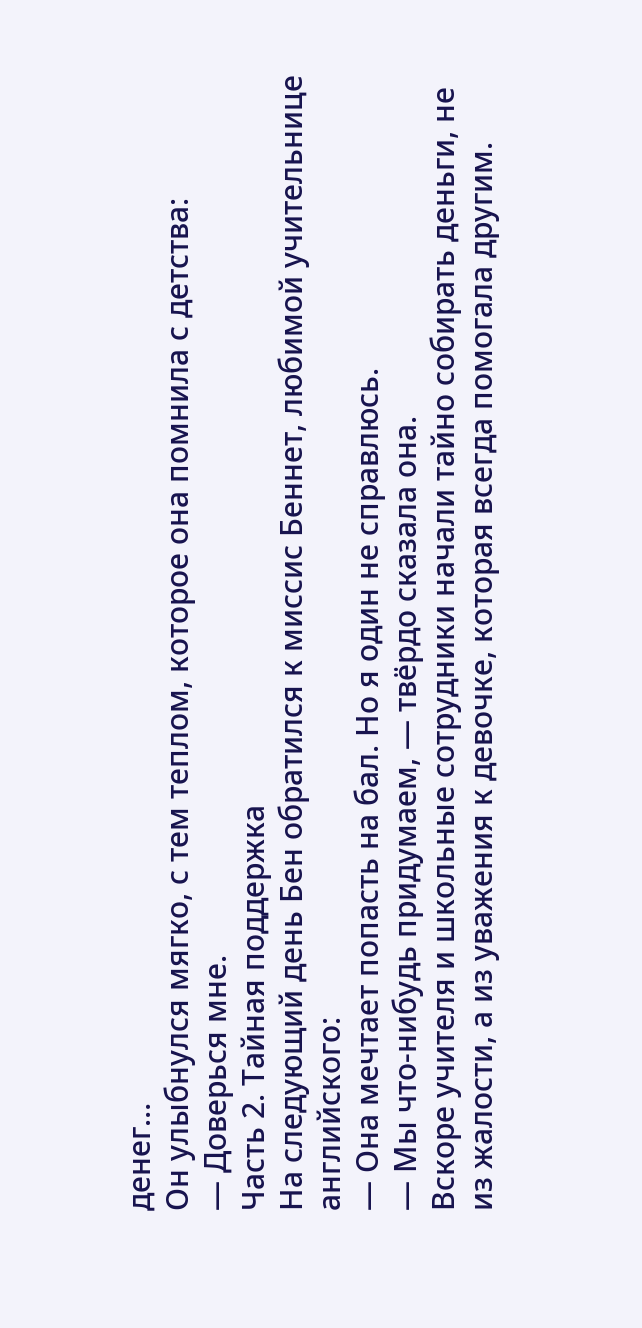денег…
Он улыбнулся мягко, с тем теплом, которое она помнила с детства:
— Доверься мне.
Часть 2. Тайная поддержка
На следующий день Бен обратился к миссис Беннет, любимой учительнице английского:
— Она мечтает попасть на бал. Но я один не справлюсь.
— Мы что-нибудь придумаем, — твёрдо сказала она.
Вскоре учителя и школьные сотрудники начали тайно собирать деньги, не из жалости, а из уважения к девочке, которая всегда помогала другим.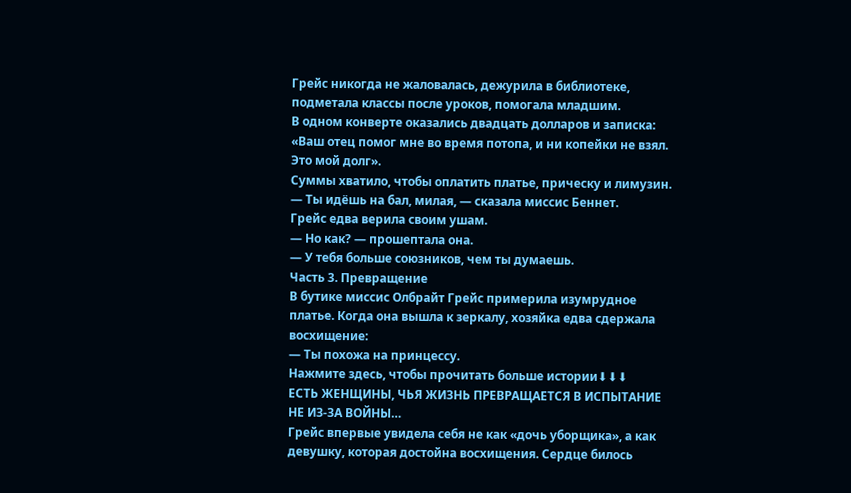Грейс никогда не жаловалась, дежурила в библиотеке, подметала классы после уроков, помогала младшим.
В одном конверте оказались двадцать долларов и записка:
«Ваш отец помог мне во время потопа, и ни копейки не взял. Это мой долг».
Суммы хватило, чтобы оплатить платье, прическу и лимузин.
— Ты идёшь на бал, милая, — сказала миссис Беннет.
Грейс едва верила своим ушам.
— Но как? — прошептала она.
— У тебя больше союзников, чем ты думаешь.
Часть 3. Превращение
В бутике миссис Олбрайт Грейс примерила изумрудное платье. Когда она вышла к зеркалу, хозяйка едва сдержала восхищение:
— Ты похожа на принцессу.
Нажмите здесь, чтобы прочитать больше истории⬇⬇⬇
ЕСТЬ ЖЕНЩИНЫ, ЧЬЯ ЖИЗНЬ ПРЕВРАЩАЕТСЯ В ИСПЫТАНИЕ НЕ ИЗ-ЗА ВОЙНЫ…
Грейс впервые увидела себя не как «дочь уборщика», а как девушку, которая достойна восхищения. Сердце билось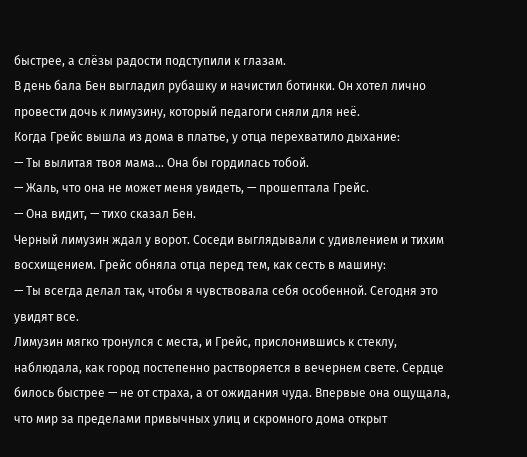быстрее, а слёзы радости подступили к глазам.
В день бала Бен выгладил рубашку и начистил ботинки. Он хотел лично провести дочь к лимузину, который педагоги сняли для неё.
Когда Грейс вышла из дома в платье, у отца перехватило дыхание:
— Ты вылитая твоя мама… Она бы гордилась тобой.
— Жаль, что она не может меня увидеть, — прошептала Грейс.
— Она видит, — тихо сказал Бен.
Черный лимузин ждал у ворот. Соседи выглядывали с удивлением и тихим восхищением. Грейс обняла отца перед тем, как сесть в машину:
— Ты всегда делал так, чтобы я чувствовала себя особенной. Сегодня это увидят все.
Лимузин мягко тронулся с места, и Грейс, прислонившись к стеклу, наблюдала, как город постепенно растворяется в вечернем свете. Сердце билось быстрее — не от страха, а от ожидания чуда. Впервые она ощущала, что мир за пределами привычных улиц и скромного дома открыт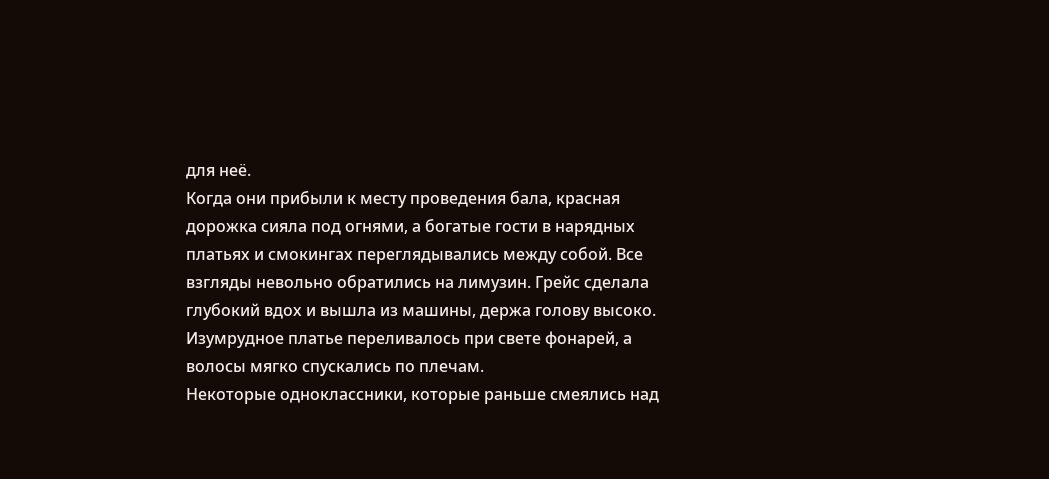для неё.
Когда они прибыли к месту проведения бала, красная дорожка сияла под огнями, а богатые гости в нарядных платьях и смокингах переглядывались между собой. Все взгляды невольно обратились на лимузин. Грейс сделала глубокий вдох и вышла из машины, держа голову высоко. Изумрудное платье переливалось при свете фонарей, а волосы мягко спускались по плечам.
Некоторые одноклассники, которые раньше смеялись над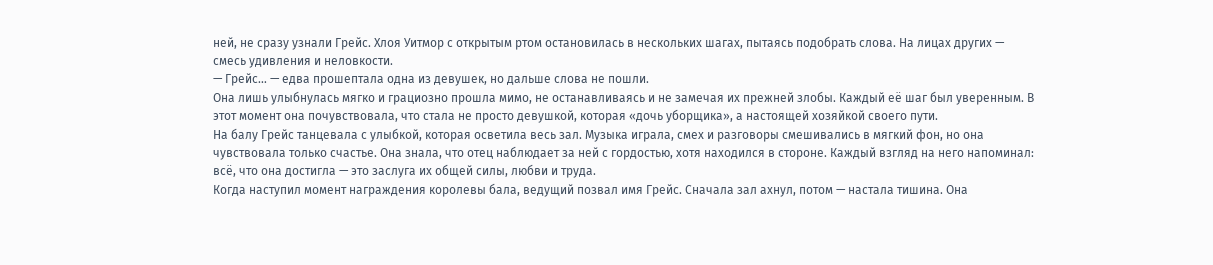ней, не сразу узнали Грейс. Хлоя Уитмор с открытым ртом остановилась в нескольких шагах, пытаясь подобрать слова. На лицах других — смесь удивления и неловкости.
— Грейс… — едва прошептала одна из девушек, но дальше слова не пошли.
Она лишь улыбнулась мягко и грациозно прошла мимо, не останавливаясь и не замечая их прежней злобы. Каждый её шаг был уверенным. В этот момент она почувствовала, что стала не просто девушкой, которая «дочь уборщика», а настоящей хозяйкой своего пути.
На балу Грейс танцевала с улыбкой, которая осветила весь зал. Музыка играла, смех и разговоры смешивались в мягкий фон, но она чувствовала только счастье. Она знала, что отец наблюдает за ней с гордостью, хотя находился в стороне. Каждый взгляд на него напоминал: всё, что она достигла — это заслуга их общей силы, любви и труда.
Когда наступил момент награждения королевы бала, ведущий позвал имя Грейс. Сначала зал ахнул, потом — настала тишина. Она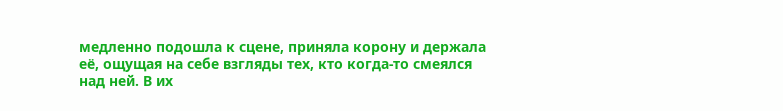медленно подошла к сцене, приняла корону и держала её, ощущая на себе взгляды тех, кто когда-то смеялся над ней. В их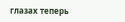глазах теперь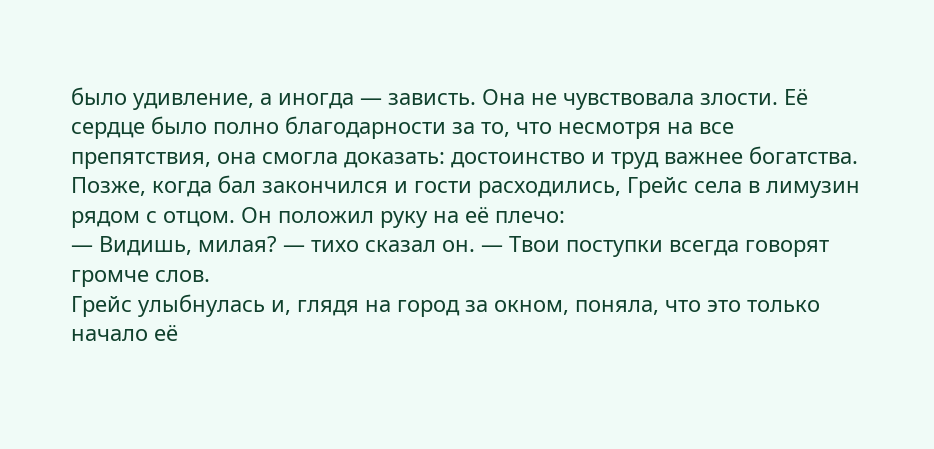было удивление, а иногда — зависть. Она не чувствовала злости. Её сердце было полно благодарности за то, что несмотря на все препятствия, она смогла доказать: достоинство и труд важнее богатства.
Позже, когда бал закончился и гости расходились, Грейс села в лимузин рядом с отцом. Он положил руку на её плечо:
— Видишь, милая? — тихо сказал он. — Твои поступки всегда говорят громче слов.
Грейс улыбнулась и, глядя на город за окном, поняла, что это только начало её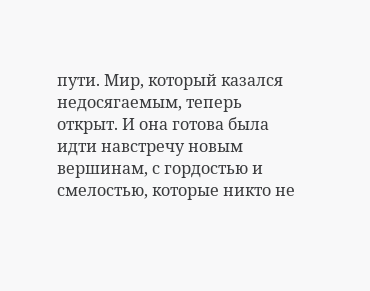пути. Мир, который казался недосягаемым, теперь открыт. И она готова была идти навстречу новым вершинам, с гордостью и смелостью, которые никто не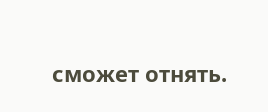сможет отнять.